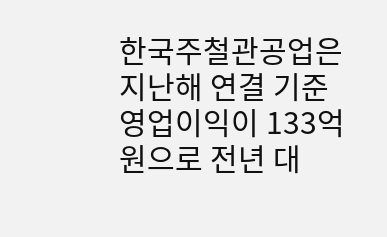한국주철관공업은 지난해 연결 기준 영업이익이 133억원으로 전년 대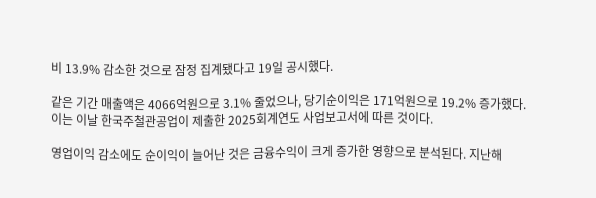비 13.9% 감소한 것으로 잠정 집계됐다고 19일 공시했다.

같은 기간 매출액은 4066억원으로 3.1% 줄었으나, 당기순이익은 171억원으로 19.2% 증가했다. 이는 이날 한국주철관공업이 제출한 2025회계연도 사업보고서에 따른 것이다.

영업이익 감소에도 순이익이 늘어난 것은 금융수익이 크게 증가한 영향으로 분석된다. 지난해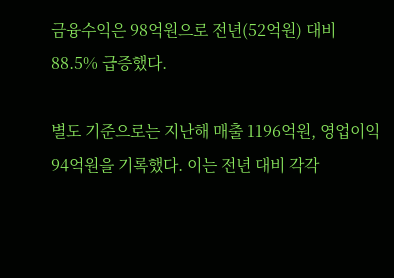금융수익은 98억원으로 전년(52억원) 대비 88.5% 급증했다.

별도 기준으로는 지난해 매출 1196억원, 영업이익 94억원을 기록했다. 이는 전년 대비 각각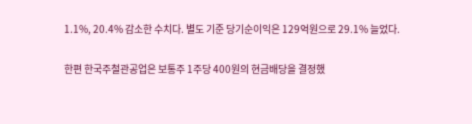1.1%, 20.4% 감소한 수치다. 별도 기준 당기순이익은 129억원으로 29.1% 늘었다.

한편 한국주철관공업은 보통주 1주당 400원의 현금배당을 결정했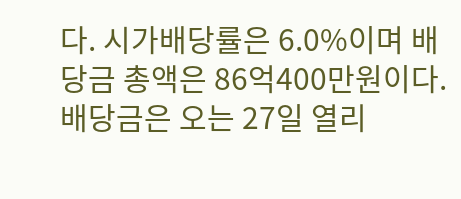다. 시가배당률은 6.0%이며 배당금 총액은 86억400만원이다. 배당금은 오는 27일 열리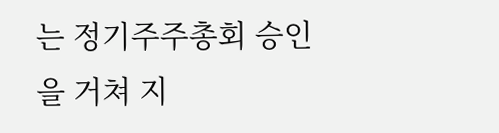는 정기주주총회 승인을 거쳐 지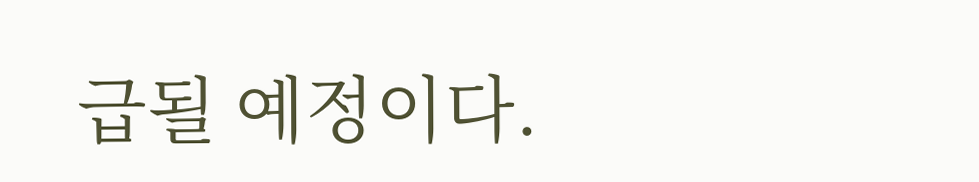급될 예정이다.